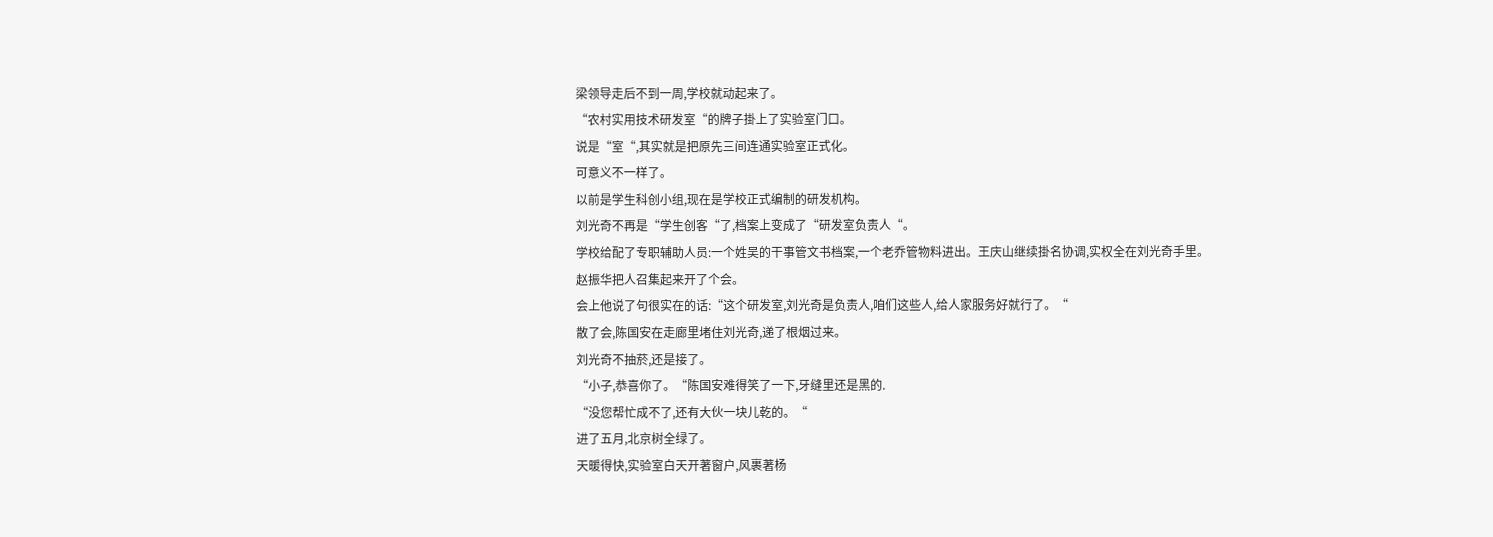梁领导走后不到一周,学校就动起来了。
“农村实用技术研发室“的牌子掛上了实验室门口。
说是“室“,其实就是把原先三间连通实验室正式化。
可意义不一样了。
以前是学生科创小组,现在是学校正式编制的研发机构。
刘光奇不再是“学生创客“了,档案上变成了“研发室负责人“。
学校给配了专职辅助人员:一个姓吴的干事管文书档案,一个老乔管物料进出。王庆山继续掛名协调,实权全在刘光奇手里。
赵振华把人召集起来开了个会。
会上他说了句很实在的话:“这个研发室,刘光奇是负责人,咱们这些人,给人家服务好就行了。“
散了会,陈国安在走廊里堵住刘光奇,递了根烟过来。
刘光奇不抽菸,还是接了。
“小子,恭喜你了。“陈国安难得笑了一下,牙缝里还是黑的.
“没您帮忙成不了,还有大伙一块儿乾的。“
进了五月,北京树全绿了。
天暖得快,实验室白天开著窗户,风裹著杨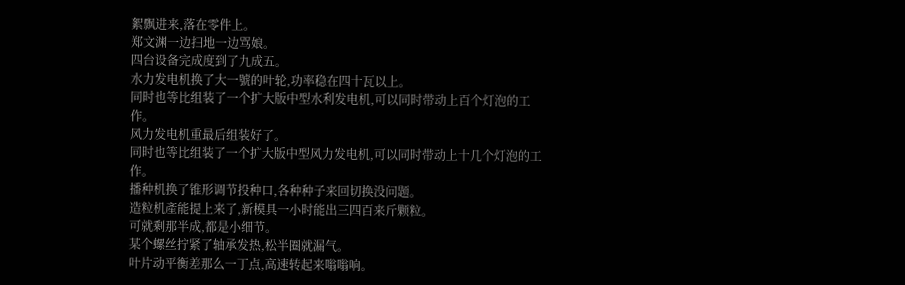絮飘进来,落在零件上。
郑文渊一边扫地一边骂娘。
四台设备完成度到了九成五。
水力发电机换了大一號的叶轮,功率稳在四十瓦以上。
同时也等比组装了一个扩大版中型水利发电机,可以同时带动上百个灯泡的工作。
风力发电机重最后组装好了。
同时也等比组装了一个扩大版中型风力发电机,可以同时带动上十几个灯泡的工作。
播种机换了锥形调节投种口,各种种子来回切换没问题。
造粒机產能提上来了,新模具一小时能出三四百来斤颗粒。
可就剩那半成,都是小细节。
某个螺丝拧紧了轴承发热,松半圈就漏气。
叶片动平衡差那么一丁点,高速转起来嗡嗡响。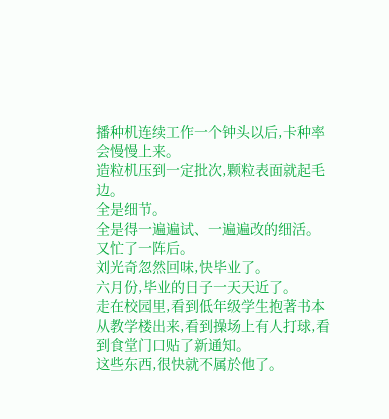播种机连续工作一个钟头以后,卡种率会慢慢上来。
造粒机压到一定批次,颗粒表面就起毛边。
全是细节。
全是得一遍遍试、一遍遍改的细活。
又忙了一阵后。
刘光奇忽然回味,快毕业了。
六月份,毕业的日子一天天近了。
走在校园里,看到低年级学生抱著书本从教学楼出来,看到操场上有人打球,看到食堂门口贴了新通知。
这些东西,很快就不属於他了。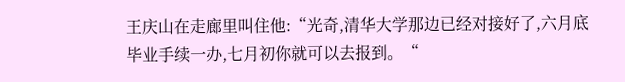王庆山在走廊里叫住他:“光奇,清华大学那边已经对接好了,六月底毕业手续一办,七月初你就可以去报到。“